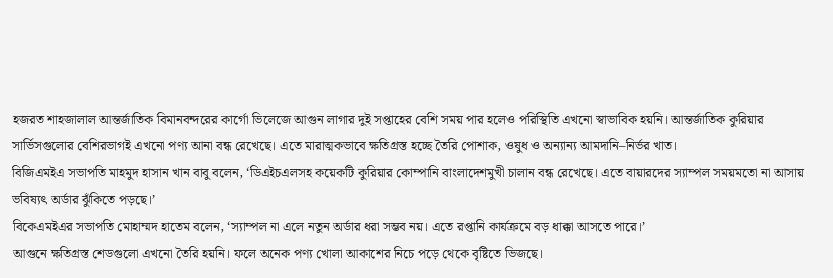হজরত শাহজালাল আন্তর্জাতিক বিমানবন্দরের কার্গো ভিলেজে আগুন লাগার দুই সপ্তাহের বেশি সময় পার হলেও পরিস্থিতি এখনো স্বাভাবিক হয়নি। আন্তর্জাতিক কুরিয়ার সার্ভিসগুলোর বেশিরভাগই এখনো পণ্য আনা বন্ধ রেখেছে। এতে মারাত্মকভাবে ক্ষতিগ্রস্ত হচ্ছে তৈরি পোশাক, ওষুধ ও অন্যান্য আমদানি–নির্ভর খাত।
বিজিএমইএ সভাপতি মাহমুদ হাসান খান বাবু বলেন, ‘ডিএইচএলসহ কয়েকটি কুরিয়ার কোম্পানি বাংলাদেশমুখী চালান বন্ধ রেখেছে। এতে বায়ারদের স্যাম্পল সময়মতো না আসায় ভবিষ্যৎ অর্ডার ঝুঁকিতে পড়ছে।’
বিকেএমইএর সভাপতি মোহাম্মদ হাতেম বলেন, ‘স্যাম্পল না এলে নতুন অর্ডার ধরা সম্ভব নয়। এতে রপ্তানি কার্যক্রমে বড় ধাক্কা আসতে পারে।’
আগুনে ক্ষতিগ্রস্ত শেডগুলো এখনো তৈরি হয়নি। ফলে অনেক পণ্য খোলা আকাশের নিচে পড়ে থেকে বৃষ্টিতে ভিজছে।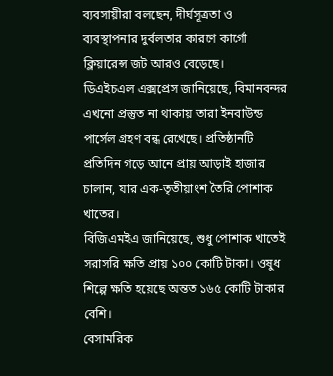ব্যবসায়ীরা বলছেন, দীর্ঘসূত্রতা ও ব্যবস্থাপনার দুর্বলতার কারণে কার্গো ক্লিয়ারেন্স জট আরও বেড়েছে।
ডিএইচএল এক্সপ্রেস জানিয়েছে, বিমানবন্দর এখনো প্রস্তুত না থাকায় তারা ইনবাউন্ড পার্সেল গ্রহণ বন্ধ রেখেছে। প্রতিষ্ঠানটি প্রতিদিন গড়ে আনে প্রায় আড়াই হাজার চালান, যার এক-তৃতীয়াংশ তৈরি পোশাক খাতের।
বিজিএমইএ জানিয়েছে, শুধু পোশাক খাতেই সরাসরি ক্ষতি প্রায় ১০০ কোটি টাকা। ওষুধ শিল্পে ক্ষতি হয়েছে অন্তত ১৬৫ কোটি টাকার বেশি।
বেসামরিক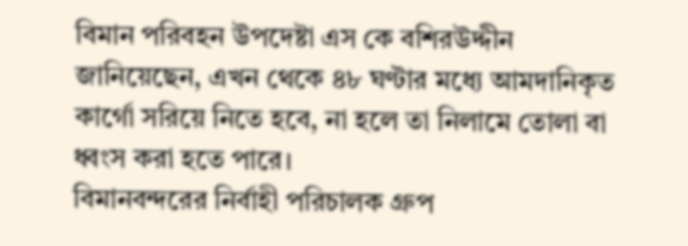বিমান পরিবহন উপদেষ্টা এস কে বশিরউদ্দীন জানিয়েছেন, এখন থেকে ৪৮ ঘণ্টার মধ্যে আমদানিকৃত কার্গো সরিয়ে নিতে হবে, না হলে তা নিলামে তোলা বা ধ্বংস করা হতে পারে।
বিমানবন্দরের নির্বাহী পরিচালক গ্রুপ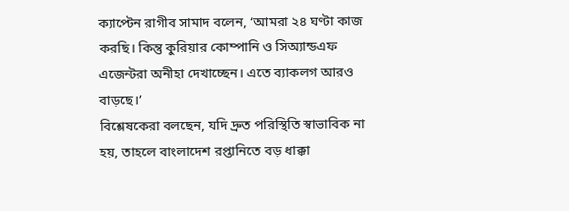ক্যাপ্টেন রাগীব সামাদ বলেন, ‘আমরা ২৪ ঘণ্টা কাজ করছি। কিন্তু কুরিয়ার কোম্পানি ও সিঅ্যান্ডএফ এজেন্টরা অনীহা দেখাচ্ছেন। এতে ব্যাকলগ আরও বাড়ছে।’
বিশ্লেষকেরা বলছেন, যদি দ্রুত পরিস্থিতি স্বাভাবিক না হয়, তাহলে বাংলাদেশ রপ্তানিতে বড় ধাক্কা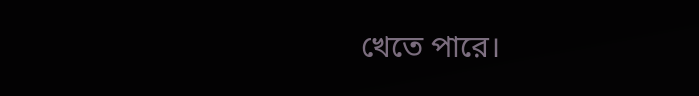খেতে পারে।